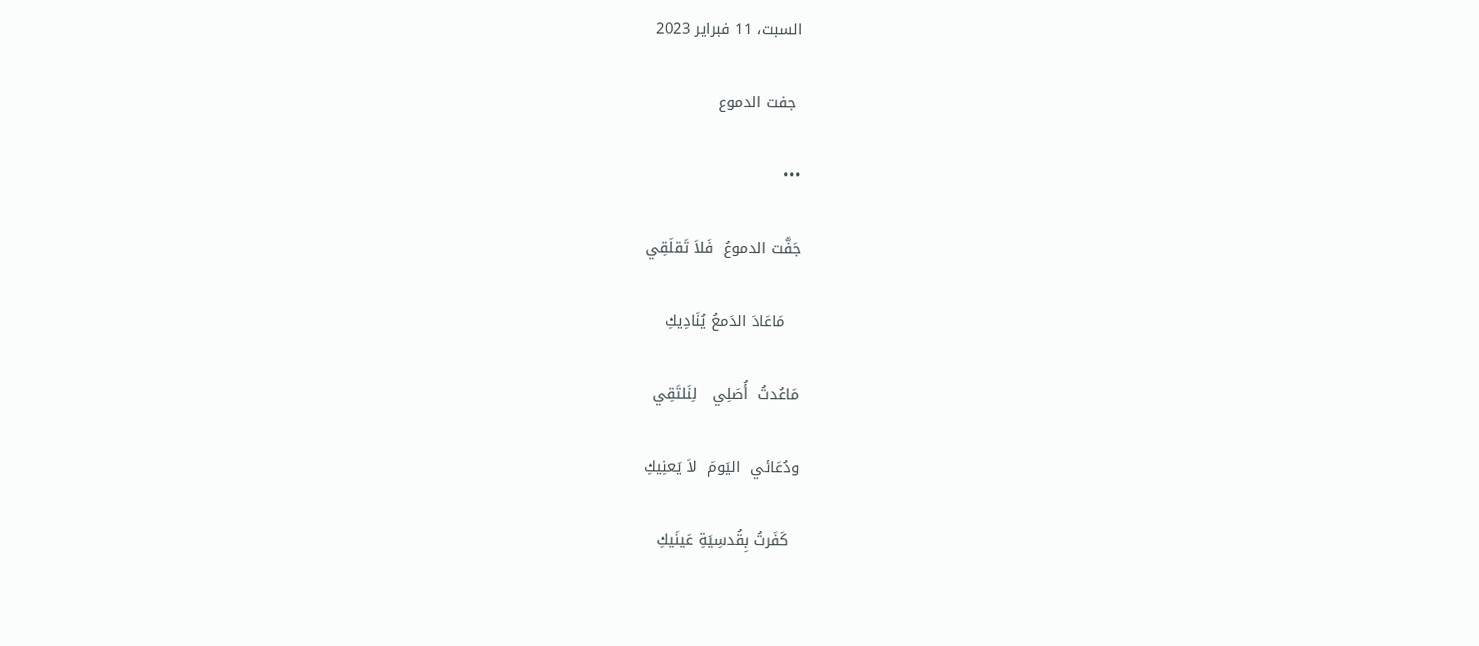السبت، 11 فبراير 2023

 جفت الدموع

•••

جَفَّت الدموعُ  فَلاَ تَقلَقِي

   مَاعَادَ الدَمعُ يُنَادِيكِ

مَاعُدتُ  أُصَلِي   لِنَلتَقِي

ودُعَائي  اليَومَ  لاَ يَعنِيكِ

  كَفَرتُ بِقُدسِيَةِ عَينَيكِ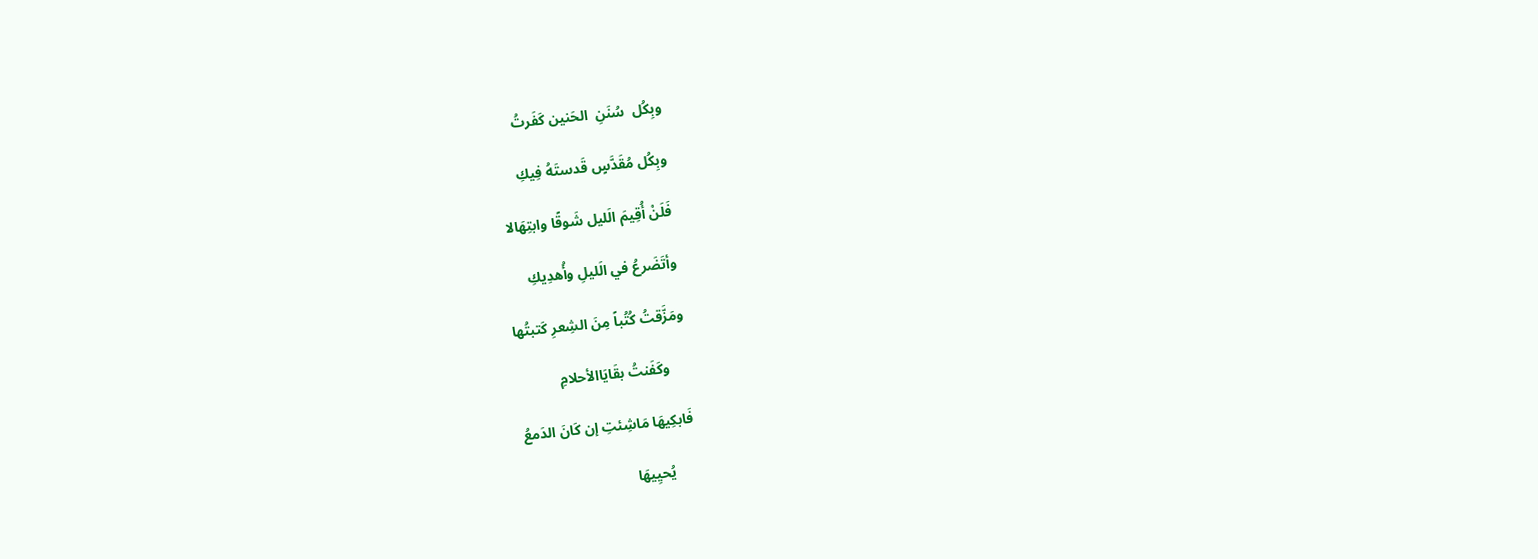وبِكُل  سُنَنِ  الحَنين كَفَرتُ

وبِكُل مُقَدَّسٍ قَدستَهُ فِيكِ

فَلَنْ أُقِيمَ الَليل شَوقًا وابتِهَالا

وأتَضَرعُ في الَليلِ وأُهدِيكِ

ومَزَّقتُ كُتُباً مِنَ الشِعرِ كَتبتُها

     وكَفَنتُ بقَايَاالأحلامِ

فَابكِيهَا مَاشِئتِ إن كَانَ الدَمعُ

      يُحيِيهَا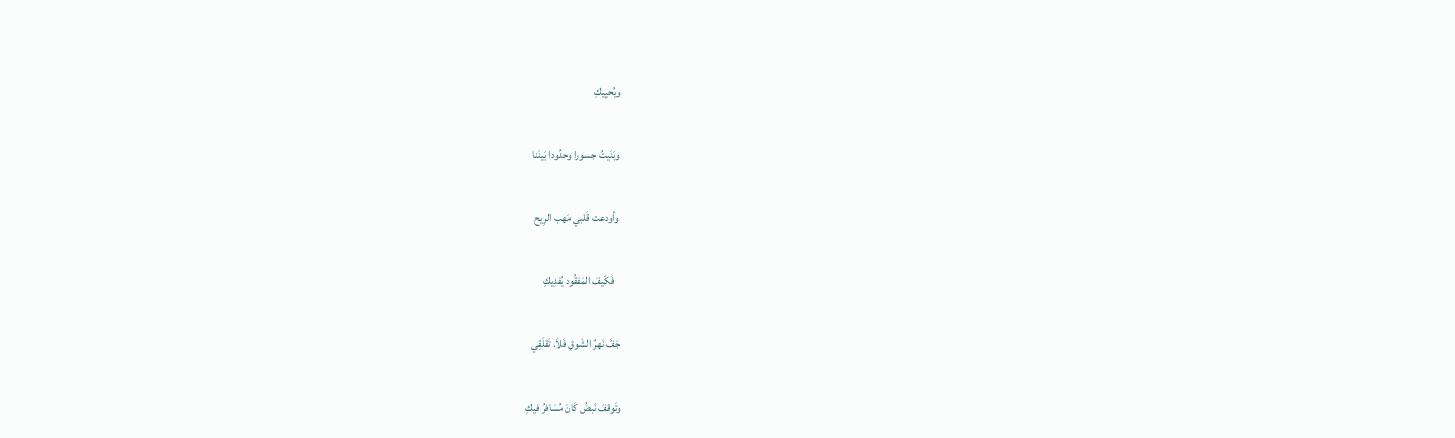ويُحيِيكِ

وبَنَيتُ جسورا وحدُودا بَينَنا

 وأودعت قَلبي مَهب الرِيح

   فَكَيفَ المَفقُود يُفدِيكِ

جَفَّ نَهرُ الشَوقِ فَلاَ. تَقلَقِي

وتَوقفَ نَبضُ كَانَ مُسَافرُ فيكِ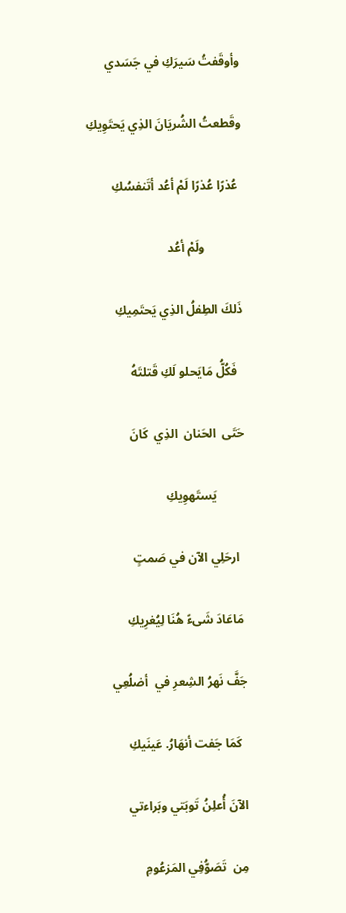وأوقَفتُ سَيرَكِ في جَسَدي

وقَطعتُ الشُريَانَ الذِي يَحتَوِيكِ

 عُذرًا عُذرًا لَمْ أعُد أتَنفسُكِ

            ولَمْ أعُد

ذَلكَ الطِفلُ الذِي يَحتَمِيكِ

  فَكُلُّ مَايَحلو لَكِ قَتلتَهُ

حَتَى  الحَنان  الذِي  كَانَ

         يَستَهوِيكِ

  ارحَلِي الآن في صَمتٍ

 مَاعَادَ شَىءً هُنَا لِيُغرِيكِ

جَفَّ نَهرُ الشِعرِ في  أضلُعِي

  كَمَا جَفت أنهَارُ. عَينَيكِ

الآنَ أُعلِنُ تَوبَتي وبَراءتي

مِن  تَصَوُّفِي المَزعُومِ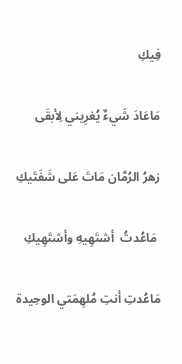فِيكِ

مَاعَادَ شَيءٌ يُغرِيني لِأبقَى

زهرُ الرُمَّان مَاتَ عَلى شَفَتَيكِ

 مَاعُدتُ  أشتَهِيهِ وأشتَهِيكِ

مَاعُدتِ أنتِ مُلهِمَتي الوحِيدة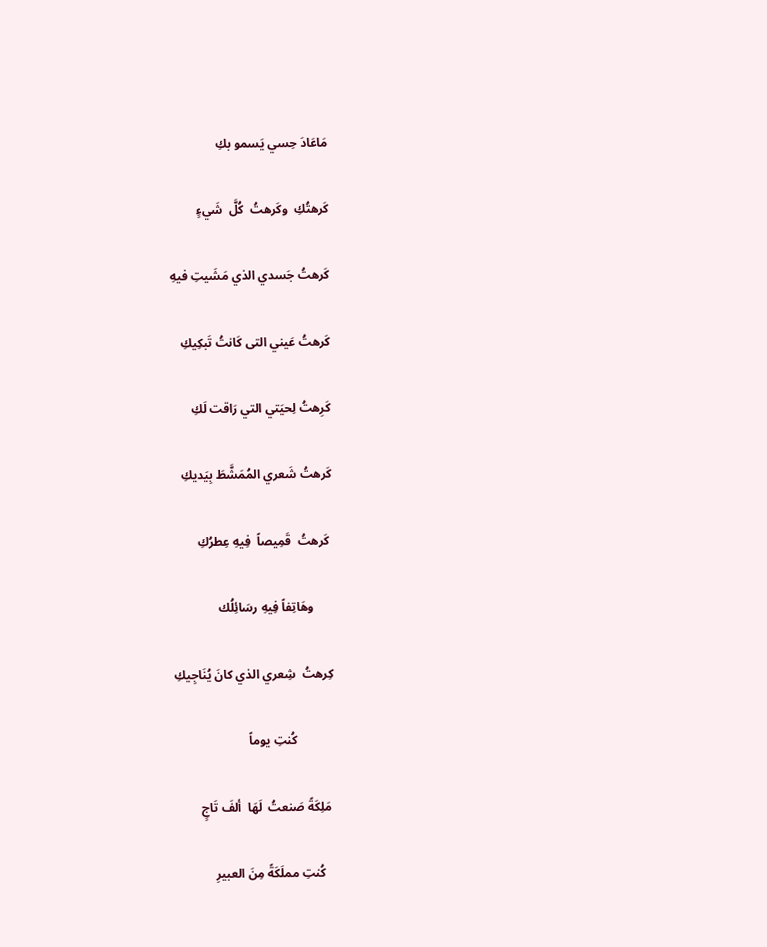مَاعَادَ حِسي يَسمو بكِ

كَرهتُكِ  وكَرهتُ  كُلَّ  شَيءٍ

كَرهتُ جَسدي الذي مَشَيتِ فيهِ

كَرهتُ عَيني التى كَانتُ تَبكِيكِ

كَرِهتُ لِحيَتي التي رَاقت لَكِ

كَرهتُ شَعري المُمَشَّطَ بِيَديكِ

 كَرهتُ  قَمِيصاً  فِيهِ عِطرُكِ

      وهَاتِفاً فِيهِ رسَائِلُك

كِرهتُ  شِعري الذي كانَ يُنَاجِيكِ

            كُنتِ يوماً

 مَلِكَةً صَنعتُ  لَهَا  ألفَ تَاجٍ

   كُنتِ مملَكَةً مِنَ العبيرِ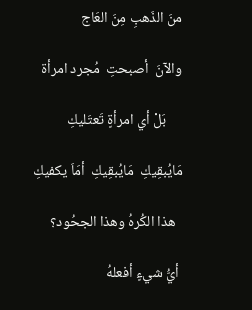منَ الذَهبِ مِنَ العَاج

والآنَ  أصبحتِ  مُجرد امرأة

     بَلْ أي امرأةٍ تَعتَليكِ

مَايُبقِيكِ  مَايُبقِيكِ  أمَاَ يكفيكِ

  هذا الكُرهُ وهذا الجحُود؟

 أيُّ شيءٍ أفعلهُ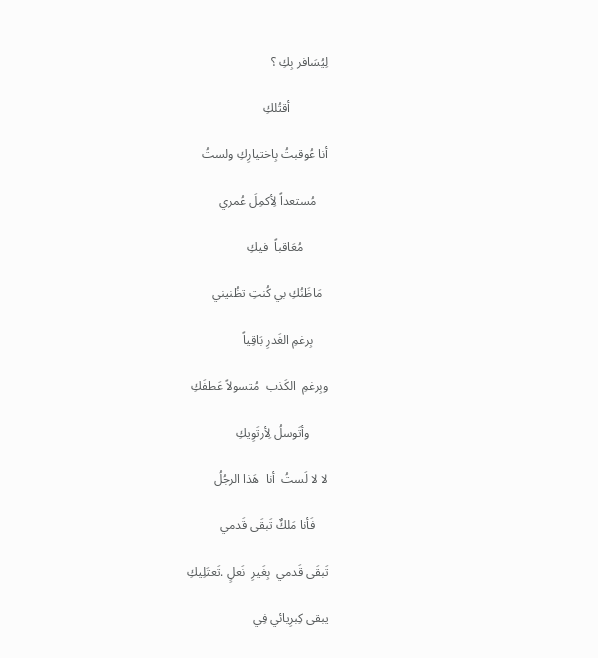لِيُسَافر بِكِ ؟

            أقتُلكِ

أنا عُوقبتُ بِاختيارِكِ ولستُ

    مُستعداً لِأكمِلَ عُمري

        مُعَاقباً  فيكِ

  مَاظَنُكِ بي كُنتِ تظُنيني

     بِرغمِ الغَدرِ بَاقِياً

وبِرغمِ  الكَذب  مُتسولاً عَطفَكِ

      وأتَوسلُ لِأرتَوِيكِ

لا لا لَستُ  أنا  هَذا الرجُلُ

    فَأنا مَلكٌ تَبقَى قَدمي

تَبقَى قَدمي  بِغَيرِ  نَعلٍ .تَعتَلِيكِ

يبقى كِبرِيائي فِي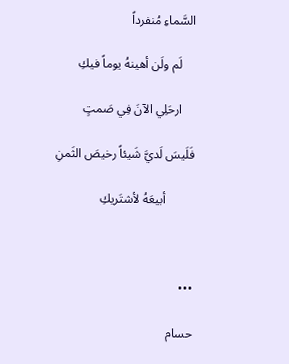السَّماءِ مُنفرداً

    لَم ولَن أهينهُ يوماً فيكِ

    ارحَلِي الآنَ فِي صَمتٍ

فَلَيسَ لَديَّ شَيئاً رخيصَ الثَمنِ

         أبيعَهُ لأشتَريكِ



•••

حسام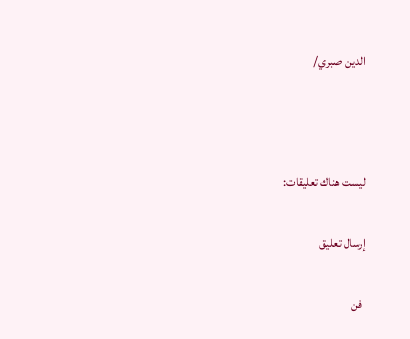الدين صبري/



ليست هناك تعليقات:

إرسال تعليق

 فن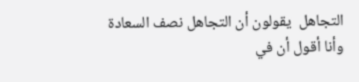التجاهل  يقولون أن التجاهل نصف السعادة وأنا أقول أن في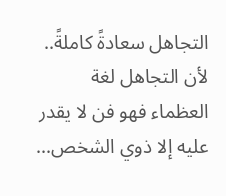التجاهل سعادةً كاملةً.. لأن التجاهل لغة العظماء فهو فن لا يقدر عليه إلا ذوي الشخص...